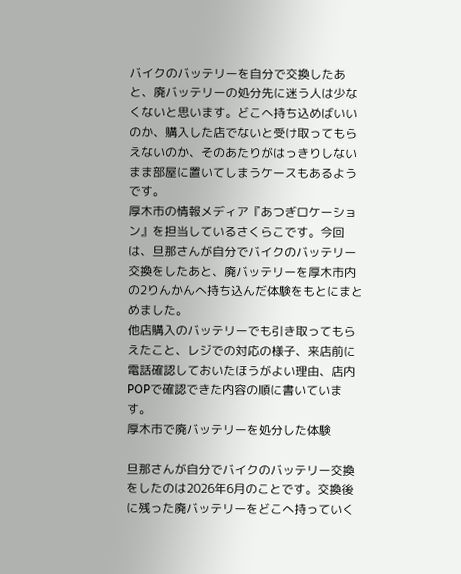バイクのバッテリーを自分で交換したあと、廃バッテリーの処分先に迷う人は少なくないと思います。どこへ持ち込めばいいのか、購入した店でないと受け取ってもらえないのか、そのあたりがはっきりしないまま部屋に置いてしまうケースもあるようです。
厚木市の情報メディア『あつぎロケーション』を担当しているさくらこです。今回は、旦那さんが自分でバイクのバッテリー交換をしたあと、廃バッテリーを厚木市内の2りんかんへ持ち込んだ体験をもとにまとめました。
他店購入のバッテリーでも引き取ってもらえたこと、レジでの対応の様子、来店前に電話確認しておいたほうがよい理由、店内POPで確認できた内容の順に書いています。
厚木市で廃バッテリーを処分した体験

旦那さんが自分でバイクのバッテリー交換をしたのは2026年6月のことです。交換後に残った廃バッテリーをどこへ持っていく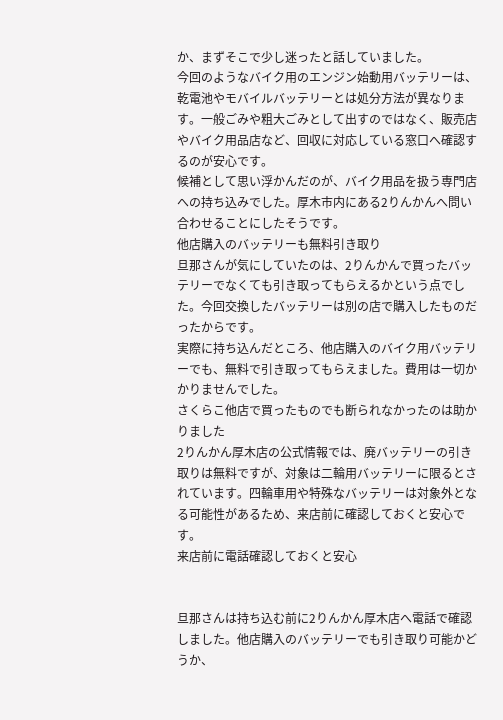か、まずそこで少し迷ったと話していました。
今回のようなバイク用のエンジン始動用バッテリーは、乾電池やモバイルバッテリーとは処分方法が異なります。一般ごみや粗大ごみとして出すのではなく、販売店やバイク用品店など、回収に対応している窓口へ確認するのが安心です。
候補として思い浮かんだのが、バイク用品を扱う専門店への持ち込みでした。厚木市内にある2りんかんへ問い合わせることにしたそうです。
他店購入のバッテリーも無料引き取り
旦那さんが気にしていたのは、2りんかんで買ったバッテリーでなくても引き取ってもらえるかという点でした。今回交換したバッテリーは別の店で購入したものだったからです。
実際に持ち込んだところ、他店購入のバイク用バッテリーでも、無料で引き取ってもらえました。費用は一切かかりませんでした。
さくらこ他店で買ったものでも断られなかったのは助かりました
2りんかん厚木店の公式情報では、廃バッテリーの引き取りは無料ですが、対象は二輪用バッテリーに限るとされています。四輪車用や特殊なバッテリーは対象外となる可能性があるため、来店前に確認しておくと安心です。
来店前に電話確認しておくと安心


旦那さんは持ち込む前に2りんかん厚木店へ電話で確認しました。他店購入のバッテリーでも引き取り可能かどうか、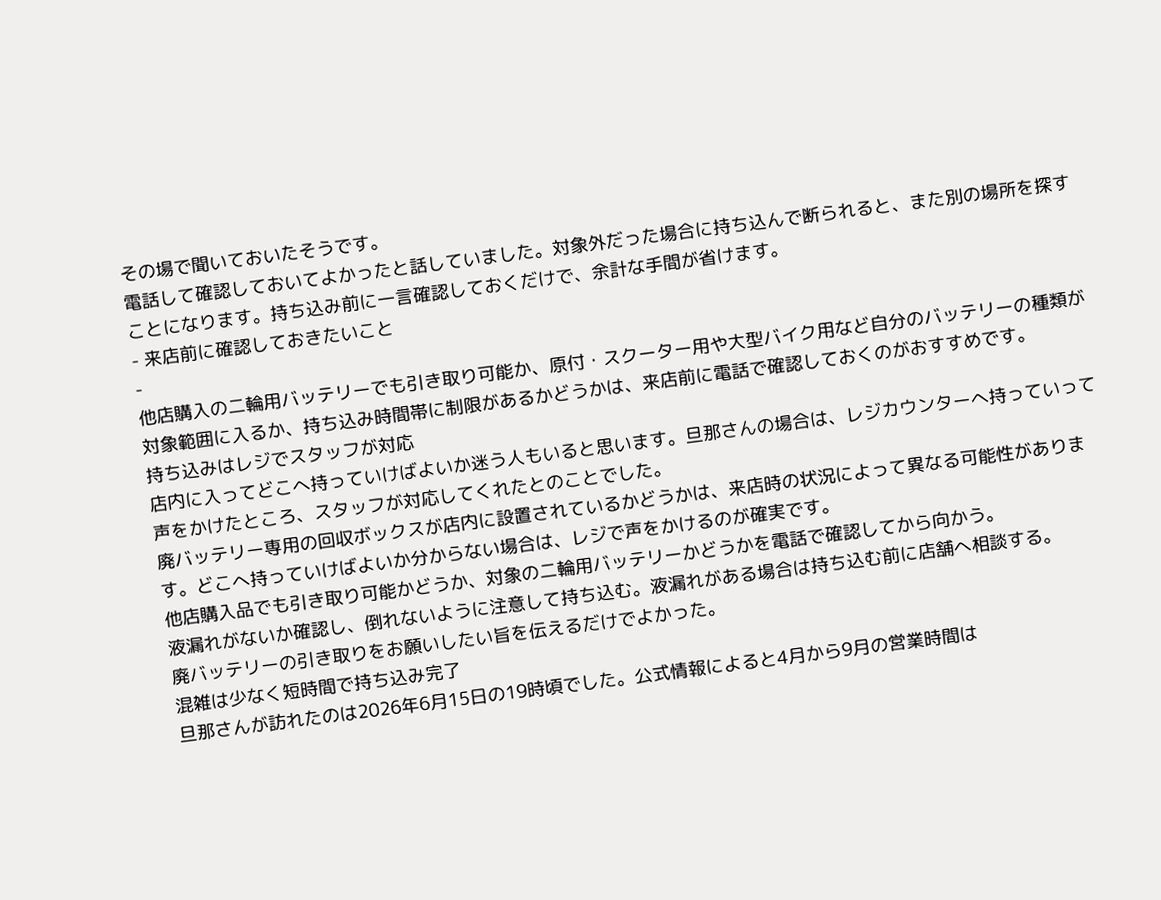その場で聞いておいたそうです。
電話して確認しておいてよかったと話していました。対象外だった場合に持ち込んで断られると、また別の場所を探すことになります。持ち込み前に一言確認しておくだけで、余計な手間が省けます。
- 来店前に確認しておきたいこと
-
他店購入の二輪用バッテリーでも引き取り可能か、原付・スクーター用や大型バイク用など自分のバッテリーの種類が対象範囲に入るか、持ち込み時間帯に制限があるかどうかは、来店前に電話で確認しておくのがおすすめです。
持ち込みはレジでスタッフが対応
店内に入ってどこへ持っていけばよいか迷う人もいると思います。旦那さんの場合は、レジカウンターへ持っていって声をかけたところ、スタッフが対応してくれたとのことでした。
廃バッテリー専用の回収ボックスが店内に設置されているかどうかは、来店時の状況によって異なる可能性があります。どこへ持っていけばよいか分からない場合は、レジで声をかけるのが確実です。
他店購入品でも引き取り可能かどうか、対象の二輪用バッテリーかどうかを電話で確認してから向かう。
液漏れがないか確認し、倒れないように注意して持ち込む。液漏れがある場合は持ち込む前に店舗へ相談する。
廃バッテリーの引き取りをお願いしたい旨を伝えるだけでよかった。
混雑は少なく短時間で持ち込み完了
旦那さんが訪れたのは2026年6月15日の19時頃でした。公式情報によると4月から9月の営業時間は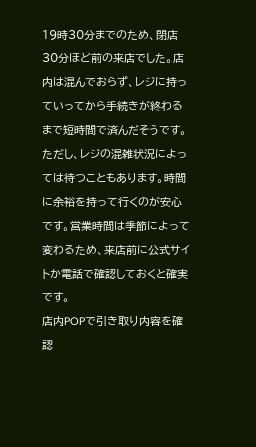19時30分までのため、閉店30分ほど前の来店でした。店内は混んでおらず、レジに持っていってから手続きが終わるまで短時間で済んだそうです。
ただし、レジの混雑状況によっては待つこともあります。時間に余裕を持って行くのが安心です。営業時間は季節によって変わるため、来店前に公式サイトか電話で確認しておくと確実です。
店内POPで引き取り内容を確認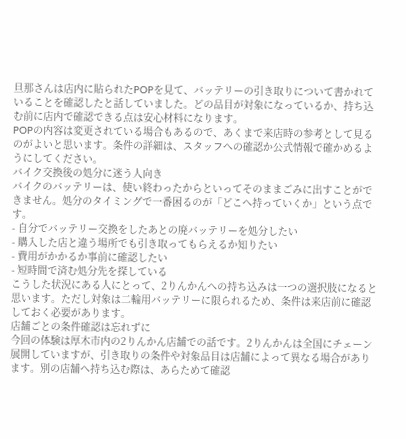旦那さんは店内に貼られたPOPを見て、バッテリーの引き取りについて書かれていることを確認したと話していました。どの品目が対象になっているか、持ち込む前に店内で確認できる点は安心材料になります。
POPの内容は変更されている場合もあるので、あくまで来店時の参考として見るのがよいと思います。条件の詳細は、スタッフへの確認か公式情報で確かめるようにしてください。
バイク交換後の処分に迷う人向き
バイクのバッテリーは、使い終わったからといってそのままごみに出すことができません。処分のタイミングで一番困るのが「どこへ持っていくか」という点です。
- 自分でバッテリー交換をしたあとの廃バッテリーを処分したい
- 購入した店と違う場所でも引き取ってもらえるか知りたい
- 費用がかかるか事前に確認したい
- 短時間で済む処分先を探している
こうした状況にある人にとって、2りんかんへの持ち込みは一つの選択肢になると思います。ただし対象は二輪用バッテリーに限られるため、条件は来店前に確認しておく必要があります。
店舗ごとの条件確認は忘れずに
今回の体験は厚木市内の2りんかん店舗での話です。2りんかんは全国にチェーン展開していますが、引き取りの条件や対象品目は店舗によって異なる場合があります。別の店舗へ持ち込む際は、あらためて確認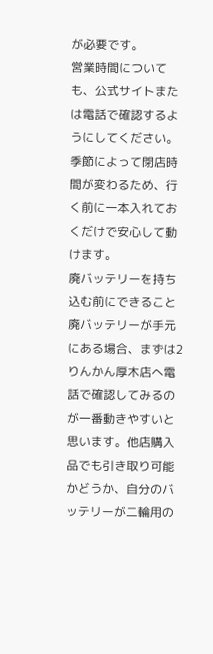が必要です。
営業時間についても、公式サイトまたは電話で確認するようにしてください。季節によって閉店時間が変わるため、行く前に一本入れておくだけで安心して動けます。
廃バッテリーを持ち込む前にできること
廃バッテリーが手元にある場合、まずは2りんかん厚木店へ電話で確認してみるのが一番動きやすいと思います。他店購入品でも引き取り可能かどうか、自分のバッテリーが二輪用の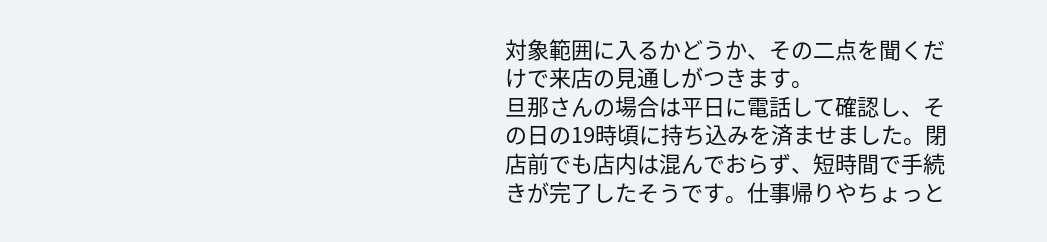対象範囲に入るかどうか、その二点を聞くだけで来店の見通しがつきます。
旦那さんの場合は平日に電話して確認し、その日の19時頃に持ち込みを済ませました。閉店前でも店内は混んでおらず、短時間で手続きが完了したそうです。仕事帰りやちょっと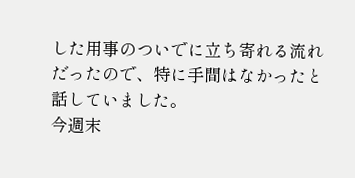した用事のついでに立ち寄れる流れだったので、特に手間はなかったと話していました。
今週末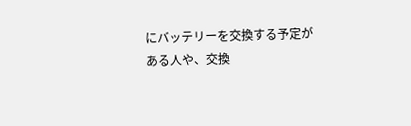にバッテリーを交換する予定がある人や、交換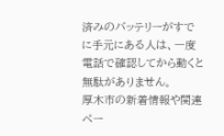済みのバッテリーがすでに手元にある人は、一度電話で確認してから動くと無駄がありません。
厚木市の新着情報や関連ペー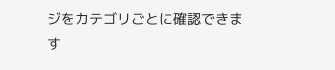ジをカテゴリごとに確認できます